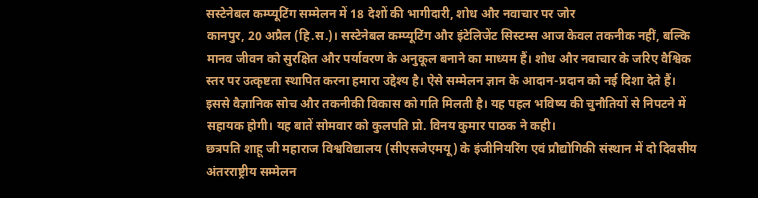सस्टेनेबल कम्प्यूटिंग सम्मेलन में 18 देशों की भागीदारी, शोध और नवाचार पर जोर
कानपुर, 20 अप्रैल (हि.स.)। सस्टेनेबल कम्प्यूटिंग और इंटेलिजेंट सिस्टम्स आज केवल तकनीक नहीं, बल्कि मानव जीवन को सुरक्षित और पर्यावरण के अनुकूल बनाने का माध्यम हैं। शोध और नवाचार के जरिए वैश्विक स्तर पर उत्कृष्टता स्थापित करना हमारा उद्देश्य है। ऐसे सम्मेलन ज्ञान के आदान-प्रदान को नई दिशा देते हैं। इससे वैज्ञानिक सोच और तकनीकी विकास को गति मिलती है। यह पहल भविष्य की चुनौतियों से निपटने में सहायक होगी। यह बातें सोमवार को कुलपति प्रो. विनय कुमार पाठक ने कही।
छत्रपति शाहू जी महाराज विश्वविद्यालय (सीएसजेएमयू) के इंजीनियरिंग एवं प्रौद्योगिकी संस्थान में दो दिवसीय अंतरराष्ट्रीय सम्मेलन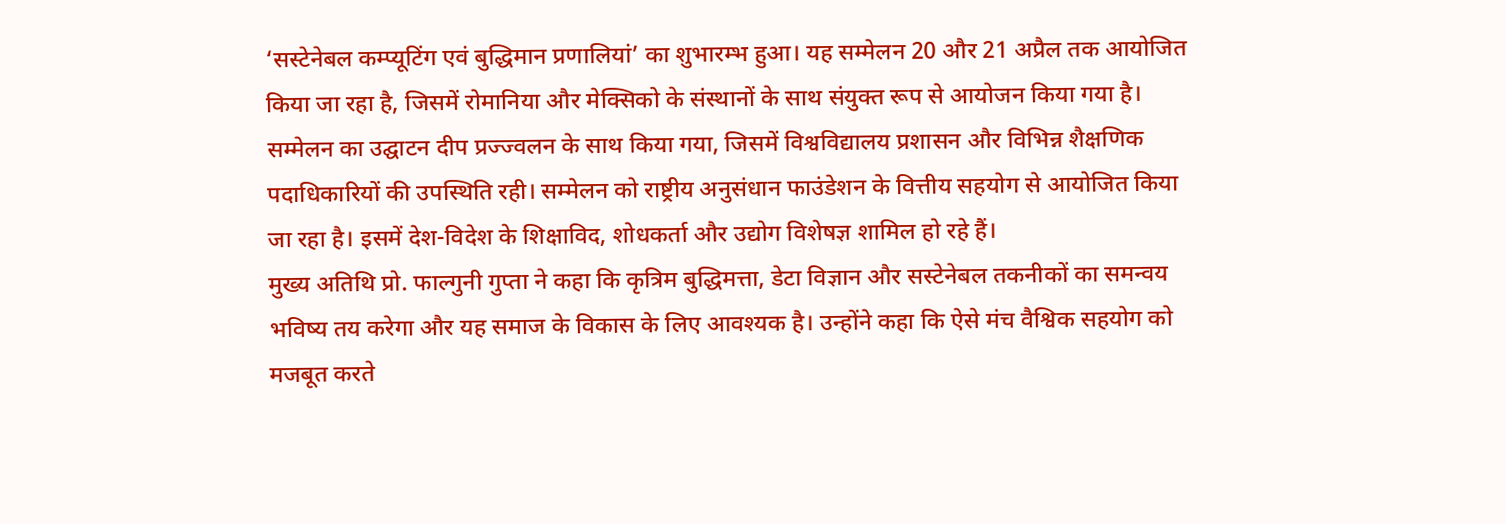‘सस्टेनेबल कम्प्यूटिंग एवं बुद्धिमान प्रणालियां’ का शुभारम्भ हुआ। यह सम्मेलन 20 और 21 अप्रैल तक आयोजित किया जा रहा है, जिसमें रोमानिया और मेक्सिको के संस्थानों के साथ संयुक्त रूप से आयोजन किया गया है।
सम्मेलन का उद्घाटन दीप प्रज्ज्वलन के साथ किया गया, जिसमें विश्वविद्यालय प्रशासन और विभिन्न शैक्षणिक पदाधिकारियों की उपस्थिति रही। सम्मेलन को राष्ट्रीय अनुसंधान फाउंडेशन के वित्तीय सहयोग से आयोजित किया जा रहा है। इसमें देश-विदेश के शिक्षाविद, शोधकर्ता और उद्योग विशेषज्ञ शामिल हो रहे हैं।
मुख्य अतिथि प्रो. फाल्गुनी गुप्ता ने कहा कि कृत्रिम बुद्धिमत्ता, डेटा विज्ञान और सस्टेनेबल तकनीकों का समन्वय भविष्य तय करेगा और यह समाज के विकास के लिए आवश्यक है। उन्होंने कहा कि ऐसे मंच वैश्विक सहयोग को मजबूत करते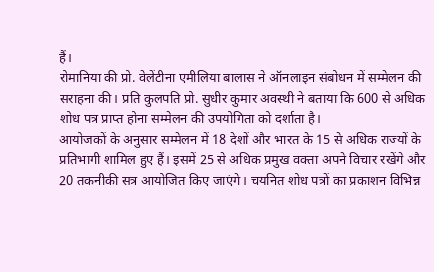हैं।
रोमानिया की प्रो. वेलेंटीना एमीलिया बालास ने ऑनलाइन संबोधन में सम्मेलन की सराहना की। प्रति कुलपति प्रो. सुधीर कुमार अवस्थी ने बताया कि 600 से अधिक शोध पत्र प्राप्त होना सम्मेलन की उपयोगिता को दर्शाता है।
आयोजकों के अनुसार सम्मेलन में 18 देशों और भारत के 15 से अधिक राज्यों के प्रतिभागी शामिल हुए हैं। इसमें 25 से अधिक प्रमुख वक्ता अपने विचार रखेंगे और 20 तकनीकी सत्र आयोजित किए जाएंगे। चयनित शोध पत्रों का प्रकाशन विभिन्न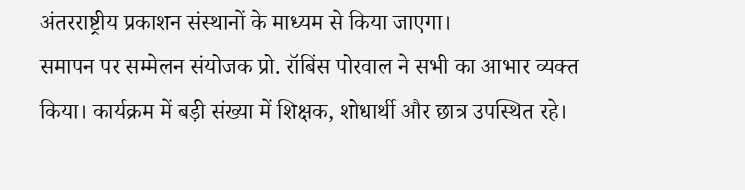अंतरराष्ट्रीय प्रकाशन संस्थानों के माध्यम से किया जाएगा।
समापन पर सम्मेलन संयोजक प्रो. रॉबिंस पोरवाल ने सभी का आभार व्यक्त किया। कार्यक्रम में बड़ी संख्या में शिक्षक, शोधार्थी और छात्र उपस्थित रहे।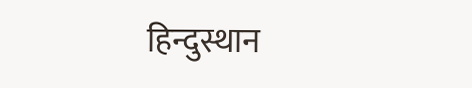हिन्दुस्थान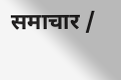समाचार /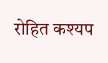रोहित कश्यप